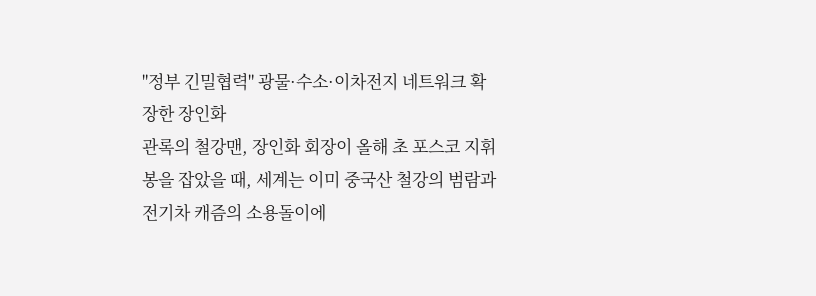"정부 긴밀협력" 광물·수소·이차전지 네트워크 확장한 장인화
관록의 철강맨, 장인화 회장이 올해 초 포스코 지휘봉을 잡았을 때, 세계는 이미 중국산 철강의 범람과 전기차 캐즘의 소용돌이에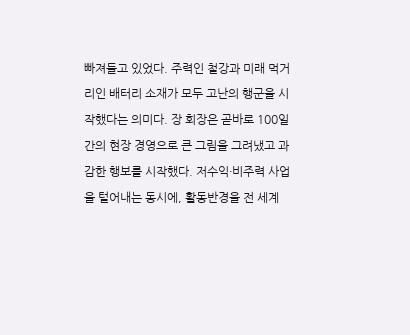빠져들고 있었다. 주력인 철강과 미래 먹거리인 배터리 소재가 모두 고난의 행군을 시작했다는 의미다. 장 회장은 곧바로 100일간의 현장 경영으로 큰 그림을 그려냈고 과감한 행보를 시작했다. 저수익·비주력 사업을 털어내는 동시에, 활동반경을 전 세계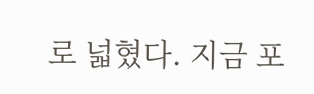로 넓혔다. 지금 포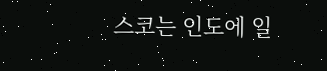스코는 인도에 일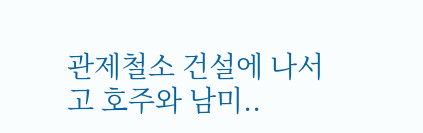관제철소 건설에 나서고 호주와 남미..